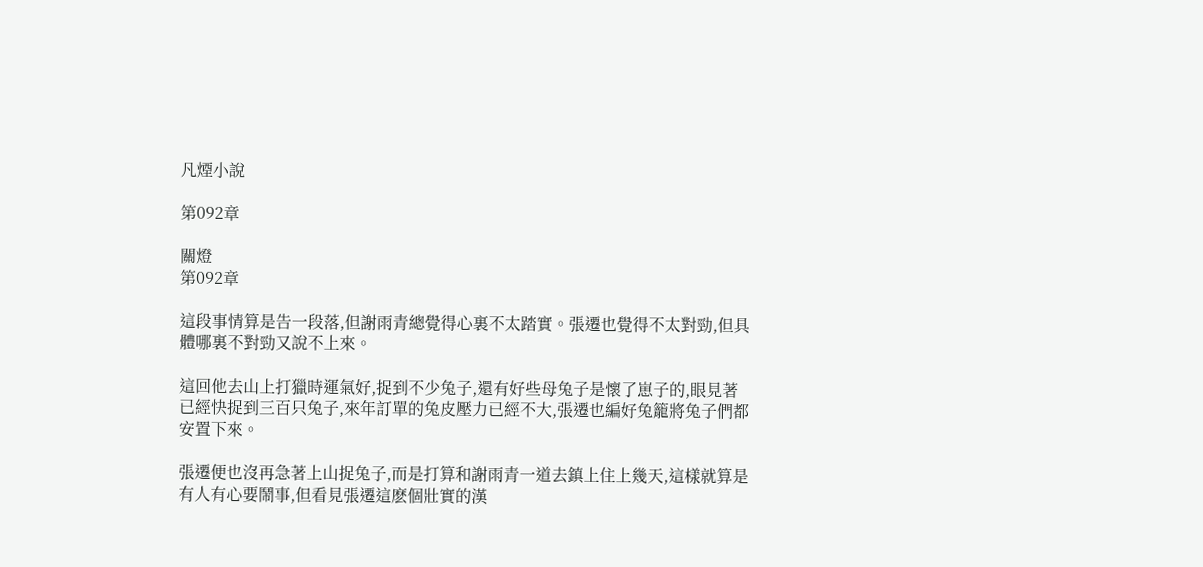凡煙小說

第092章

關燈
第092章

這段事情算是告一段落,但謝雨青總覺得心裏不太踏實。張遷也覺得不太對勁,但具體哪裏不對勁又說不上來。

這回他去山上打獵時運氣好,捉到不少兔子,還有好些母兔子是懷了崽子的,眼見著已經快捉到三百只兔子,來年訂單的兔皮壓力已經不大,張遷也編好兔籠將兔子們都安置下來。

張遷便也沒再急著上山捉兔子,而是打算和謝雨青一道去鎮上住上幾天,這樣就算是有人有心要鬧事,但看見張遷這麽個壯實的漢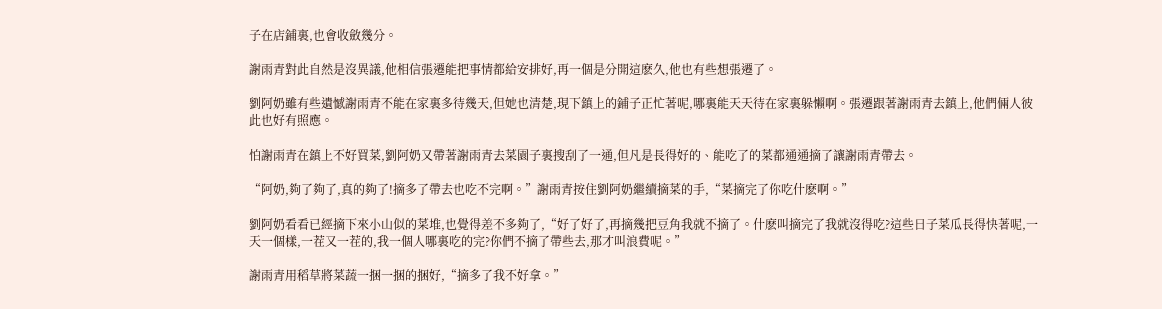子在店鋪裏,也會收斂幾分。

謝雨青對此自然是沒異議,他相信張遷能把事情都給安排好,再一個是分開這麽久,他也有些想張遷了。

劉阿奶雖有些遺憾謝雨青不能在家裏多待幾天,但她也清楚,現下鎮上的鋪子正忙著呢,哪裏能天天待在家裏躲懶啊。張遷跟著謝雨青去鎮上,他們倆人彼此也好有照應。

怕謝雨青在鎮上不好買菜,劉阿奶又帶著謝雨青去菜園子裏搜刮了一通,但凡是長得好的、能吃了的菜都通通摘了讓謝雨青帶去。

“阿奶,夠了夠了,真的夠了!摘多了帶去也吃不完啊。”謝雨青按住劉阿奶繼續摘菜的手,“菜摘完了你吃什麽啊。”

劉阿奶看看已經摘下來小山似的菜堆,也覺得差不多夠了,“好了好了,再摘幾把豆角我就不摘了。什麽叫摘完了我就沒得吃?這些日子菜瓜長得快著呢,一天一個樣,一茬又一茬的,我一個人哪裏吃的完?你們不摘了帶些去,那才叫浪費呢。”

謝雨青用稻草將菜蔬一捆一捆的捆好,“摘多了我不好拿。”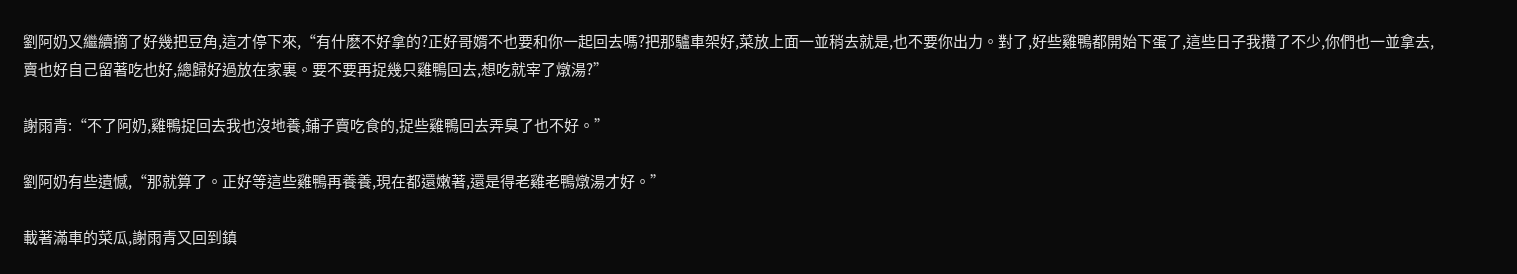劉阿奶又繼續摘了好幾把豆角,這才停下來,“有什麽不好拿的?正好哥婿不也要和你一起回去嗎?把那驢車架好,菜放上面一並稍去就是,也不要你出力。對了,好些雞鴨都開始下蛋了,這些日子我攢了不少,你們也一並拿去,賣也好自己留著吃也好,總歸好過放在家裏。要不要再捉幾只雞鴨回去,想吃就宰了燉湯?”

謝雨青:“不了阿奶,雞鴨捉回去我也沒地養,鋪子賣吃食的,捉些雞鴨回去弄臭了也不好。”

劉阿奶有些遺憾,“那就算了。正好等這些雞鴨再養養,現在都還嫩著,還是得老雞老鴨燉湯才好。”

載著滿車的菜瓜,謝雨青又回到鎮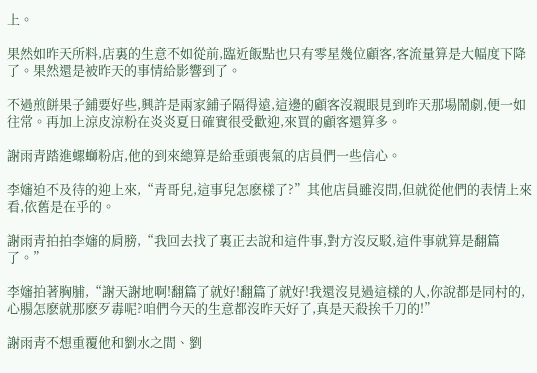上。

果然如昨天所料,店裏的生意不如從前,臨近飯點也只有零星幾位顧客,客流量算是大幅度下降了。果然還是被昨天的事情給影響到了。

不過煎餅果子鋪要好些,興許是兩家鋪子隔得遠,這邊的顧客沒親眼見到昨天那場鬧劇,便一如往常。再加上涼皮涼粉在炎炎夏日確實很受歡迎,來買的顧客還算多。

謝雨青踏進螺螄粉店,他的到來總算是給垂頭喪氣的店員們一些信心。

李嬸迫不及待的迎上來,“青哥兒,這事兒怎麽樣了?”其他店員雖沒問,但就從他們的表情上來看,依舊是在乎的。

謝雨青拍拍李嬸的肩膀,“我回去找了裏正去說和這件事,對方沒反駁,這件事就算是翻篇了。”

李嬸拍著胸脯,“謝天謝地啊!翻篇了就好!翻篇了就好!我還沒見過這樣的人,你說都是同村的,心腸怎麽就那麽歹毒呢?咱們今天的生意都沒昨天好了,真是天殺挨千刀的!”

謝雨青不想重覆他和劉水之間、劉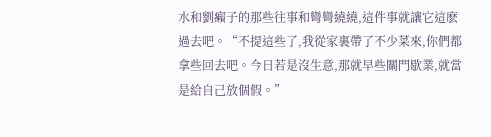水和劉癩子的那些往事和彎彎繞繞,這件事就讓它這麽過去吧。“不提這些了,我從家裏帶了不少菜來,你們都拿些回去吧。今日若是沒生意,那就早些關門歇業,就當是給自己放個假。”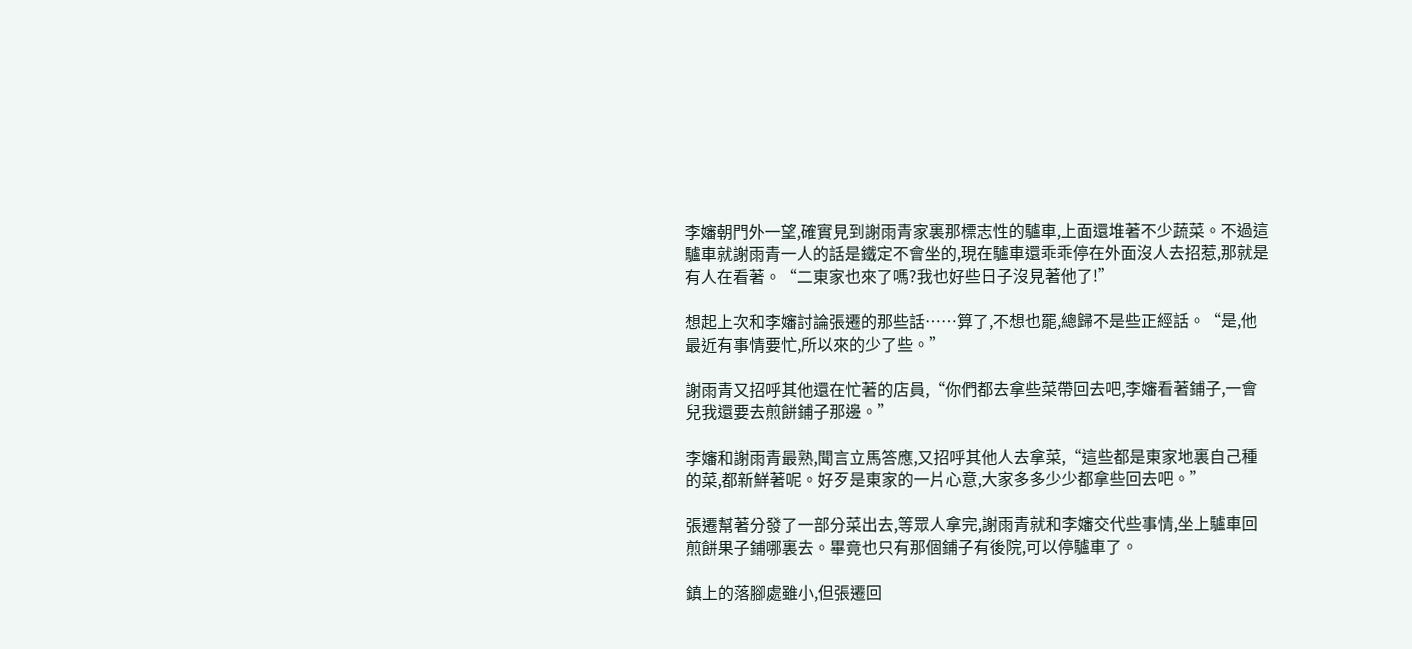李嬸朝門外一望,確實見到謝雨青家裏那標志性的驢車,上面還堆著不少蔬菜。不過這驢車就謝雨青一人的話是鐵定不會坐的,現在驢車還乖乖停在外面沒人去招惹,那就是有人在看著。“二東家也來了嗎?我也好些日子沒見著他了!”

想起上次和李嬸討論張遷的那些話……算了,不想也罷,總歸不是些正經話。“是,他最近有事情要忙,所以來的少了些。”

謝雨青又招呼其他還在忙著的店員,“你們都去拿些菜帶回去吧,李嬸看著鋪子,一會兒我還要去煎餅鋪子那邊。”

李嬸和謝雨青最熟,聞言立馬答應,又招呼其他人去拿菜,“這些都是東家地裏自己種的菜,都新鮮著呢。好歹是東家的一片心意,大家多多少少都拿些回去吧。”

張遷幫著分發了一部分菜出去,等眾人拿完,謝雨青就和李嬸交代些事情,坐上驢車回煎餅果子鋪哪裏去。畢竟也只有那個鋪子有後院,可以停驢車了。

鎮上的落腳處雖小,但張遷回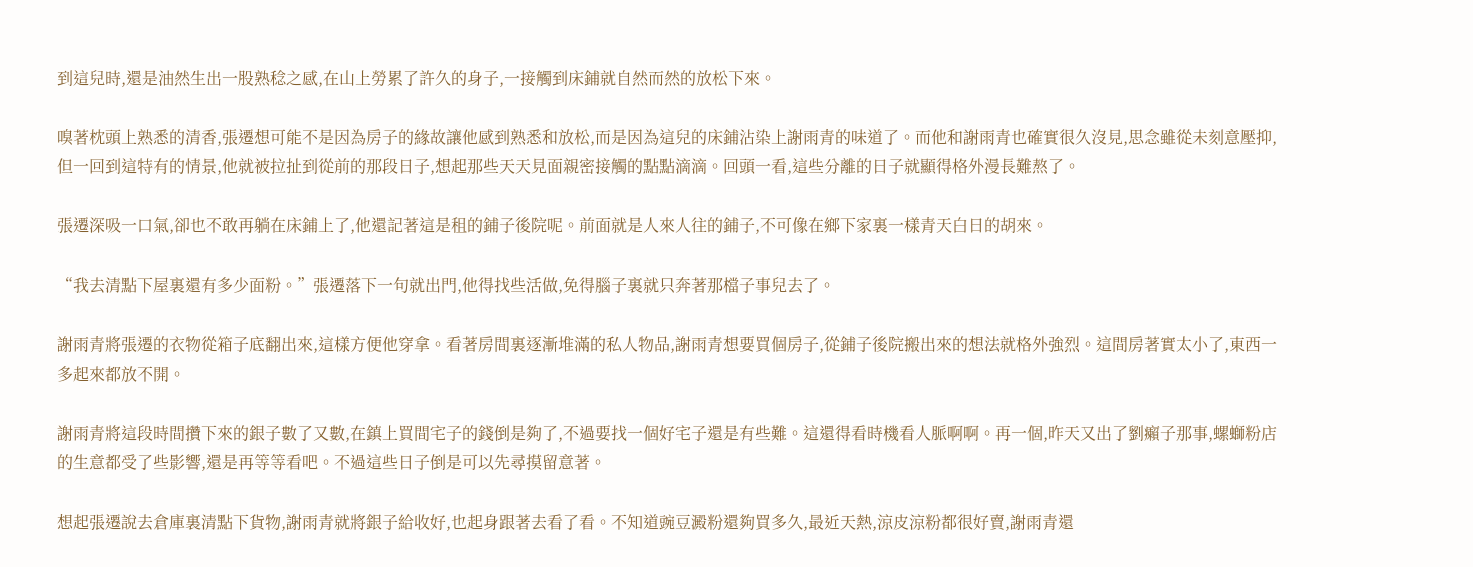到這兒時,還是油然生出一股熟稔之感,在山上勞累了許久的身子,一接觸到床鋪就自然而然的放松下來。

嗅著枕頭上熟悉的清香,張遷想可能不是因為房子的緣故讓他感到熟悉和放松,而是因為這兒的床鋪沾染上謝雨青的味道了。而他和謝雨青也確實很久沒見,思念雖從未刻意壓抑,但一回到這特有的情景,他就被拉扯到從前的那段日子,想起那些天天見面親密接觸的點點滴滴。回頭一看,這些分離的日子就顯得格外漫長難熬了。

張遷深吸一口氣,卻也不敢再躺在床鋪上了,他還記著這是租的鋪子後院呢。前面就是人來人往的鋪子,不可像在鄉下家裏一樣青天白日的胡來。

“我去清點下屋裏還有多少面粉。”張遷落下一句就出門,他得找些活做,免得腦子裏就只奔著那檔子事兒去了。

謝雨青將張遷的衣物從箱子底翻出來,這樣方便他穿拿。看著房間裏逐漸堆滿的私人物品,謝雨青想要買個房子,從鋪子後院搬出來的想法就格外強烈。這間房著實太小了,東西一多起來都放不開。

謝雨青將這段時間攢下來的銀子數了又數,在鎮上買間宅子的錢倒是夠了,不過要找一個好宅子還是有些難。這還得看時機看人脈啊啊。再一個,昨天又出了劉癩子那事,螺螄粉店的生意都受了些影響,還是再等等看吧。不過這些日子倒是可以先尋摸留意著。

想起張遷說去倉庫裏清點下貨物,謝雨青就將銀子給收好,也起身跟著去看了看。不知道豌豆澱粉還夠買多久,最近天熱,涼皮涼粉都很好賣,謝雨青還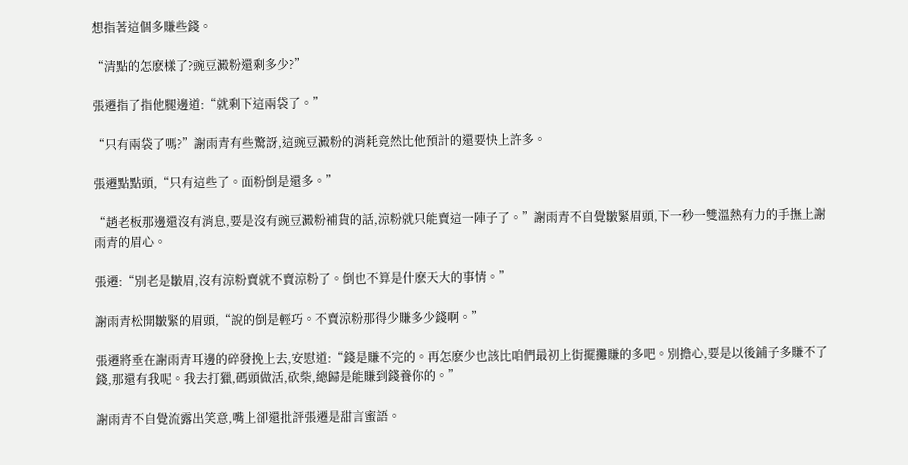想指著這個多賺些錢。

“清點的怎麽樣了?豌豆澱粉還剩多少?”

張遷指了指他腿邊道:“就剩下這兩袋了。”

“只有兩袋了嗎?”謝雨青有些驚訝,這豌豆澱粉的消耗竟然比他預計的還要快上許多。

張遷點點頭,“只有這些了。面粉倒是還多。”

“趙老板那邊還沒有消息,要是沒有豌豆澱粉補貨的話,涼粉就只能賣這一陣子了。”謝雨青不自覺皺緊眉頭,下一秒一雙溫熱有力的手撫上謝雨青的眉心。

張遷:“別老是皺眉,沒有涼粉賣就不賣涼粉了。倒也不算是什麽天大的事情。”

謝雨青松開皺緊的眉頭,“說的倒是輕巧。不賣涼粉那得少賺多少錢啊。”

張遷將垂在謝雨青耳邊的碎發挽上去,安慰道:“錢是賺不完的。再怎麽少也該比咱們最初上街擺攤賺的多吧。別擔心,要是以後鋪子多賺不了錢,那還有我呢。我去打獵,碼頭做活,砍柴,總歸是能賺到錢養你的。”

謝雨青不自覺流露出笑意,嘴上卻還批評張遷是甜言蜜語。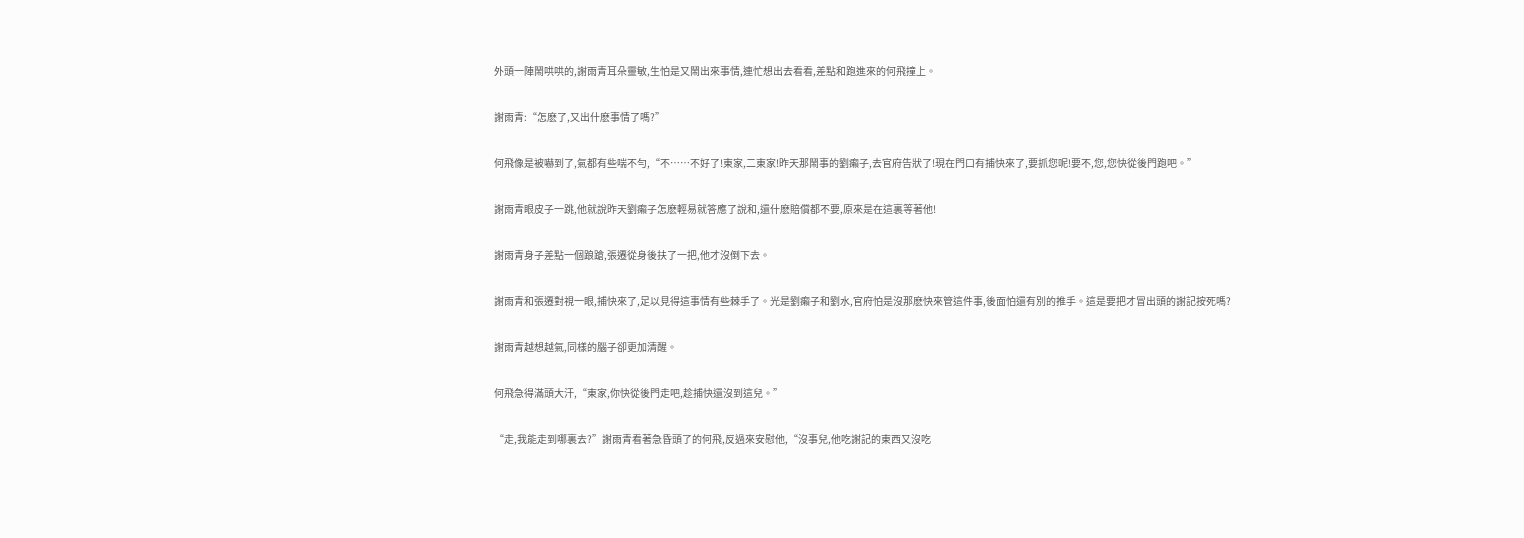外頭一陣鬧哄哄的,謝雨青耳朵靈敏,生怕是又鬧出來事情,連忙想出去看看,差點和跑進來的何飛撞上。

謝雨青:“怎麽了,又出什麽事情了嗎?”

何飛像是被嚇到了,氣都有些喘不勻,“不……不好了!東家,二東家!昨天那鬧事的劉癩子,去官府告狀了!現在門口有捕快來了,要抓您呢!要不,您,您快從後門跑吧。”

謝雨青眼皮子一跳,他就說昨天劉癩子怎麽輕易就答應了說和,還什麽賠償都不要,原來是在這裏等著他!

謝雨青身子差點一個踉蹌,張遷從身後扶了一把,他才沒倒下去。

謝雨青和張遷對視一眼,捕快來了,足以見得這事情有些棘手了。光是劉癩子和劉水,官府怕是沒那麽快來管這件事,後面怕還有別的推手。這是要把才冒出頭的謝記按死嗎?

謝雨青越想越氣,同樣的腦子卻更加清醒。

何飛急得滿頭大汗,“東家,你快從後門走吧,趁捕快還沒到這兒。”

“走,我能走到哪裏去?”謝雨青看著急昏頭了的何飛,反過來安慰他,“沒事兒,他吃謝記的東西又沒吃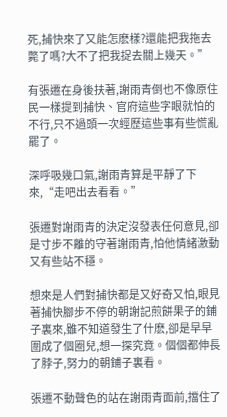死,捕快來了又能怎麽樣?還能把我拖去斃了嗎?大不了把我捉去關上幾天。”

有張遷在身後扶著,謝雨青倒也不像原住民一樣提到捕快、官府這些字眼就怕的不行,只不過頭一次經歷這些事有些慌亂罷了。

深呼吸幾口氣,謝雨青算是平靜了下來,“走吧出去看看。”

張遷對謝雨青的決定沒發表任何意見,卻是寸步不離的守著謝雨青,怕他情緒激動又有些站不穩。

想來是人們對捕快都是又好奇又怕,眼見著捕快腳步不停的朝謝記煎餅果子的鋪子裏來,雖不知道發生了什麽,卻是早早圍成了個圈兒,想一探究竟。個個都伸長了脖子,努力的朝鋪子裏看。

張遷不動聲色的站在謝雨青面前,擋住了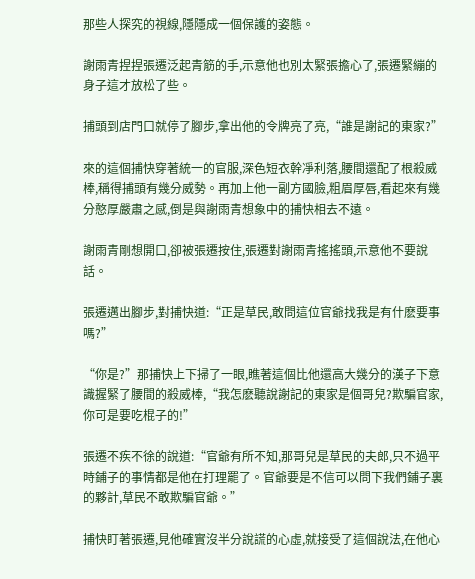那些人探究的視線,隱隱成一個保護的姿態。

謝雨青捏捏張遷泛起青筋的手,示意他也別太緊張擔心了,張遷緊繃的身子這才放松了些。

捕頭到店門口就停了腳步,拿出他的令牌亮了亮,“誰是謝記的東家?”

來的這個捕快穿著統一的官服,深色短衣幹凈利落,腰間還配了根殺威棒,稱得捕頭有幾分威勢。再加上他一副方國臉,粗眉厚唇,看起來有幾分憨厚嚴肅之感,倒是與謝雨青想象中的捕快相去不遠。

謝雨青剛想開口,卻被張遷按住,張遷對謝雨青搖搖頭,示意他不要說話。

張遷邁出腳步,對捕快道:“正是草民,敢問這位官爺找我是有什麽要事嗎?”

“你是?”那捕快上下掃了一眼,瞧著這個比他還高大幾分的漢子下意識握緊了腰間的殺威棒,“我怎麽聽說謝記的東家是個哥兒?欺騙官家,你可是要吃棍子的!”

張遷不疾不徐的說道:“官爺有所不知,那哥兒是草民的夫郎,只不過平時鋪子的事情都是他在打理罷了。官爺要是不信可以問下我們鋪子裏的夥計,草民不敢欺騙官爺。”

捕快盯著張遷,見他確實沒半分說謊的心虛,就接受了這個說法,在他心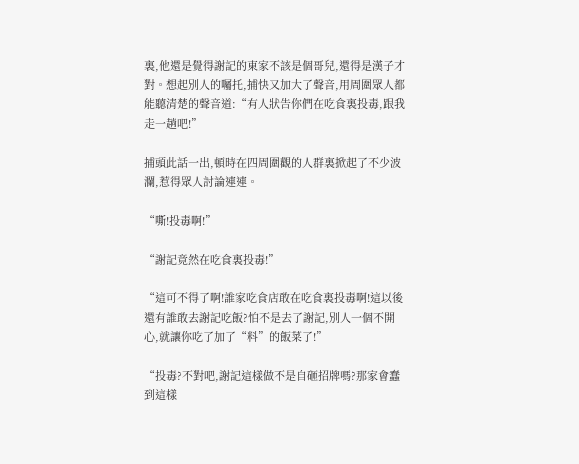裏,他還是覺得謝記的東家不該是個哥兒,還得是漢子才對。想起別人的囑托,捕快又加大了聲音,用周圍眾人都能聽清楚的聲音道:“有人狀告你們在吃食裏投毒,跟我走一趟吧!”

捕頭此話一出,頓時在四周圍觀的人群裏掀起了不少波瀾,惹得眾人討論連連。

“嘶!投毒啊!”

“謝記竟然在吃食裏投毒!”

“這可不得了啊!誰家吃食店敢在吃食裏投毒啊!這以後還有誰敢去謝記吃飯?怕不是去了謝記,別人一個不開心,就讓你吃了加了“料”的飯菜了!”

“投毒?不對吧,謝記這樣做不是自砸招牌嗎?那家會蠢到這樣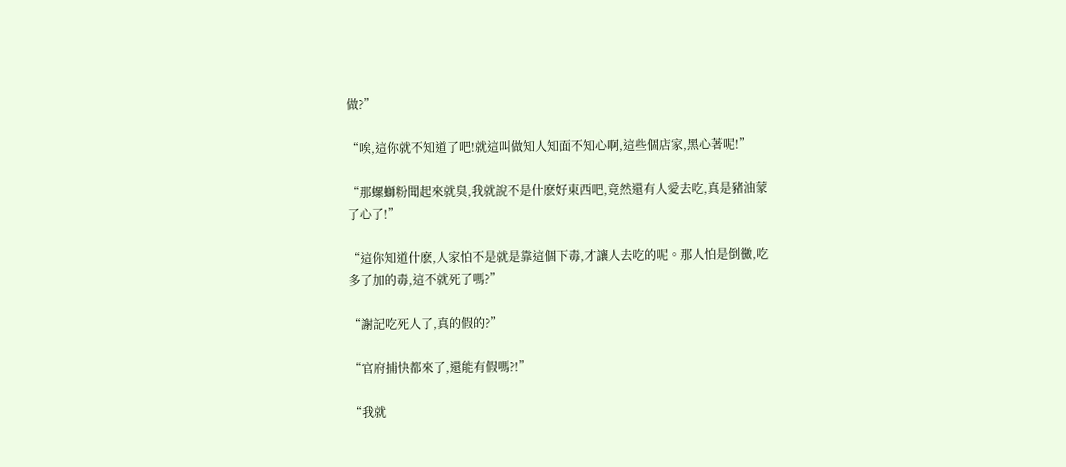做?”

“唉,這你就不知道了吧!就這叫做知人知面不知心啊,這些個店家,黑心著呢!”

“那螺螄粉聞起來就臭,我就說不是什麽好東西吧,竟然還有人愛去吃,真是豬油蒙了心了!”

“這你知道什麽,人家怕不是就是靠這個下毒,才讓人去吃的呢。那人怕是倒黴,吃多了加的毒,這不就死了嗎?”

“謝記吃死人了,真的假的?”

“官府捕快都來了,還能有假嗎?!”

“我就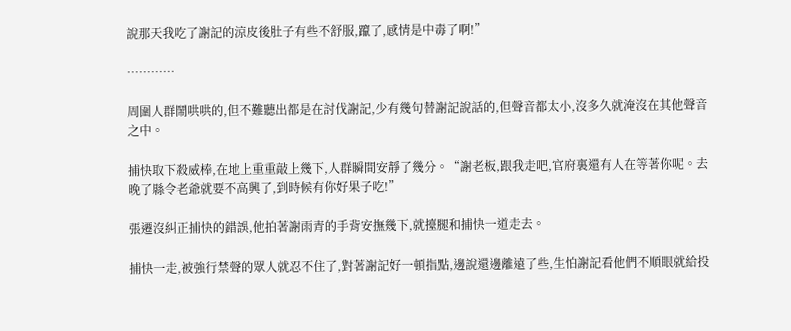說那天我吃了謝記的涼皮後肚子有些不舒服,躥了,感情是中毒了啊!”

…………

周圍人群鬧哄哄的,但不難聽出都是在討伐謝記,少有幾句替謝記說話的,但聲音都太小,沒多久就淹沒在其他聲音之中。

捕快取下殺威棒,在地上重重敲上幾下,人群瞬間安靜了幾分。“謝老板,跟我走吧,官府裏還有人在等著你呢。去晚了縣令老爺就要不高興了,到時候有你好果子吃!”

張遷沒糾正捕快的錯誤,他拍著謝雨青的手背安撫幾下,就擡腿和捕快一道走去。

捕快一走,被強行禁聲的眾人就忍不住了,對著謝記好一頓指點,邊說還邊離遠了些,生怕謝記看他們不順眼就給投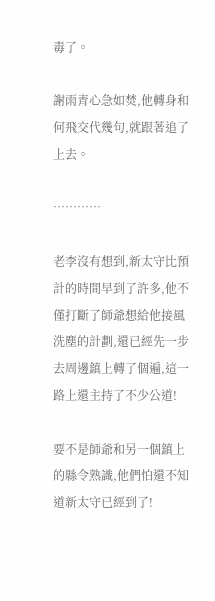毒了。

謝雨青心急如焚,他轉身和何飛交代幾句,就跟著追了上去。

…………

老李沒有想到,新太守比預計的時間早到了許多,他不僅打斷了師爺想給他接風洗塵的計劃,還已經先一步去周邊鎮上轉了個遍,這一路上還主持了不少公道!

要不是師爺和另一個鎮上的縣令熟識,他們怕還不知道新太守已經到了!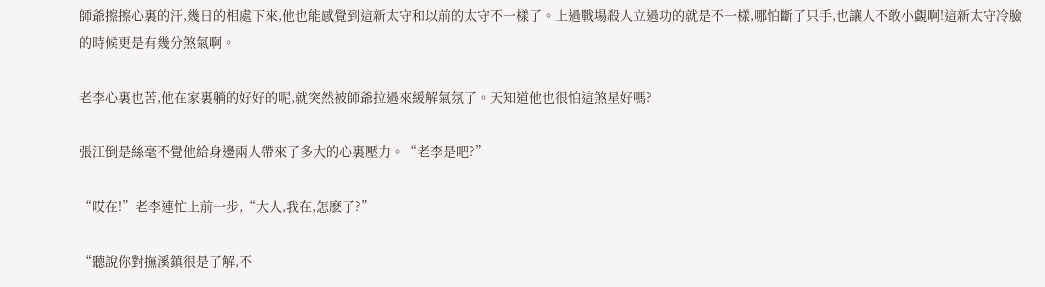師爺擦擦心裏的汗,幾日的相處下來,他也能感覺到這新太守和以前的太守不一樣了。上過戰場殺人立過功的就是不一樣,哪怕斷了只手,也讓人不敢小覷啊!這新太守冷臉的時候更是有幾分煞氣啊。

老李心裏也苦,他在家裏躺的好好的呢,就突然被師爺拉過來緩解氣氛了。天知道他也很怕這煞星好嗎?

張江倒是絲毫不覺他給身邊兩人帶來了多大的心裏壓力。“老李是吧?”

“哎在!”老李連忙上前一步,“大人,我在,怎麽了?”

“聽說你對撫溪鎮很是了解,不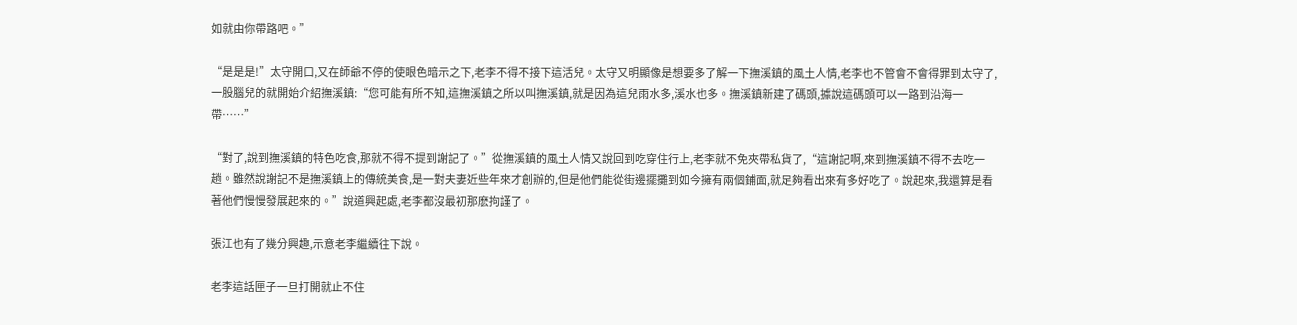如就由你帶路吧。”

“是是是!”太守開口,又在師爺不停的使眼色暗示之下,老李不得不接下這活兒。太守又明顯像是想要多了解一下撫溪鎮的風土人情,老李也不管會不會得罪到太守了,一股腦兒的就開始介紹撫溪鎮:“您可能有所不知,這撫溪鎮之所以叫撫溪鎮,就是因為這兒雨水多,溪水也多。撫溪鎮新建了碼頭,據說這碼頭可以一路到沿海一帶……”

“對了,說到撫溪鎮的特色吃食,那就不得不提到謝記了。”從撫溪鎮的風土人情又說回到吃穿住行上,老李就不免夾帶私貨了,“這謝記啊,來到撫溪鎮不得不去吃一趟。雖然說謝記不是撫溪鎮上的傳統美食,是一對夫妻近些年來才創辦的,但是他們能從街邊擺攤到如今擁有兩個鋪面,就足夠看出來有多好吃了。說起來,我還算是看著他們慢慢發展起來的。”說道興起處,老李都沒最初那麽拘謹了。

張江也有了幾分興趣,示意老李繼續往下說。

老李這話匣子一旦打開就止不住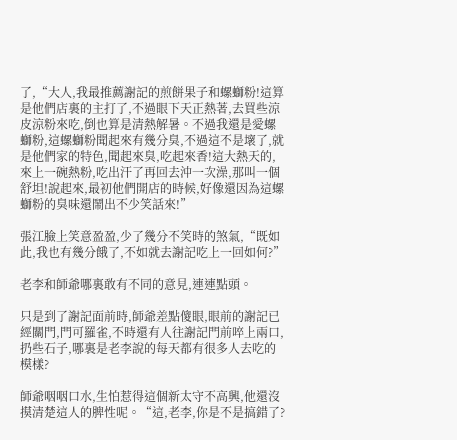了,“大人,我最推薦謝記的煎餅果子和螺螄粉!這算是他們店裏的主打了,不過眼下天正熱著,去買些涼皮涼粉來吃,倒也算是清熱解暑。不過我還是愛螺螄粉,這螺螄粉聞起來有幾分臭,不過這不是壞了,就是他們家的特色,聞起來臭,吃起來香!這大熱天的,來上一碗熱粉,吃出汗了再回去沖一次澡,那叫一個舒坦!說起來,最初他們開店的時候,好像還因為這螺螄粉的臭味還鬧出不少笑話來!”

張江臉上笑意盈盈,少了幾分不笑時的煞氣,“既如此,我也有幾分餓了,不如就去謝記吃上一回如何?”

老李和師爺哪裏敢有不同的意見,連連點頭。

只是到了謝記面前時,師爺差點傻眼,眼前的謝記已經關門,門可羅雀,不時還有人往謝記門前啐上兩口,扔些石子,哪裏是老李說的每天都有很多人去吃的模樣?

師爺咽咽口水,生怕惹得這個新太守不高興,他還沒摸清楚這人的脾性呢。“這,老李,你是不是搞錯了?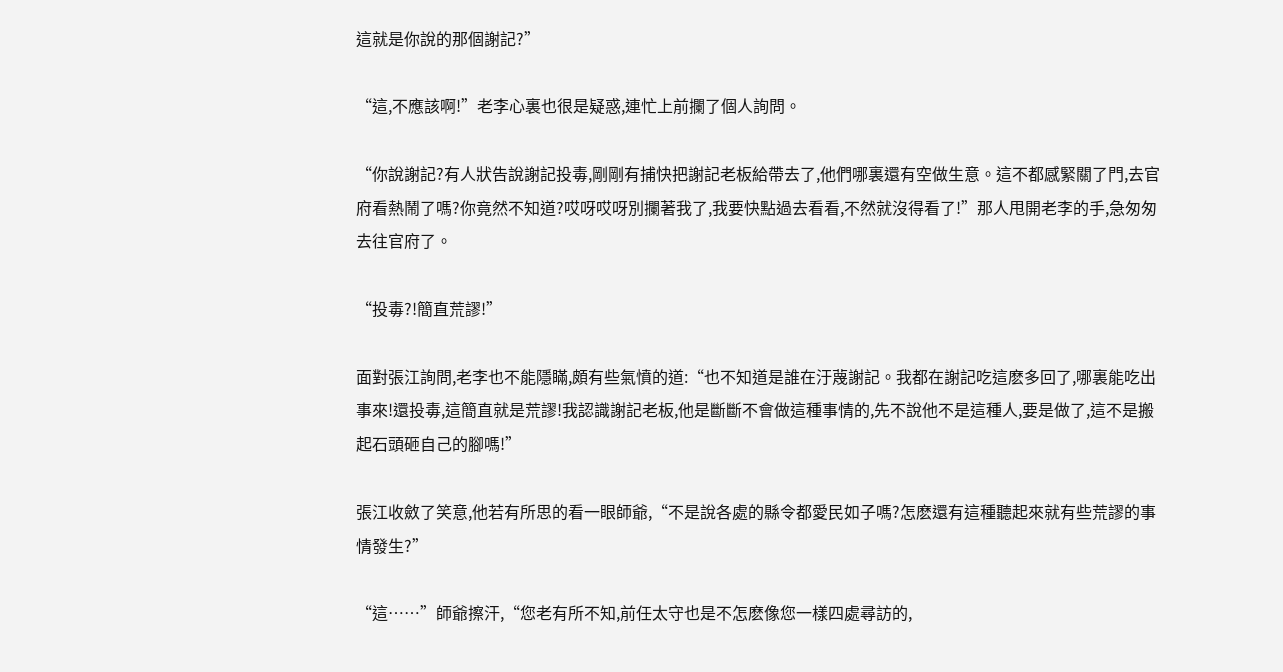這就是你說的那個謝記?”

“這,不應該啊!”老李心裏也很是疑惑,連忙上前攔了個人詢問。

“你說謝記?有人狀告說謝記投毒,剛剛有捕快把謝記老板給帶去了,他們哪裏還有空做生意。這不都感緊關了門,去官府看熱鬧了嗎?你竟然不知道?哎呀哎呀別攔著我了,我要快點過去看看,不然就沒得看了!”那人甩開老李的手,急匆匆去往官府了。

“投毒?!簡直荒謬!”

面對張江詢問,老李也不能隱瞞,頗有些氣憤的道:“也不知道是誰在汙蔑謝記。我都在謝記吃這麽多回了,哪裏能吃出事來!還投毒,這簡直就是荒謬!我認識謝記老板,他是斷斷不會做這種事情的,先不說他不是這種人,要是做了,這不是搬起石頭砸自己的腳嗎!”

張江收斂了笑意,他若有所思的看一眼師爺,“不是說各處的縣令都愛民如子嗎?怎麽還有這種聽起來就有些荒謬的事情發生?”

“這……”師爺擦汗,“您老有所不知,前任太守也是不怎麽像您一樣四處尋訪的,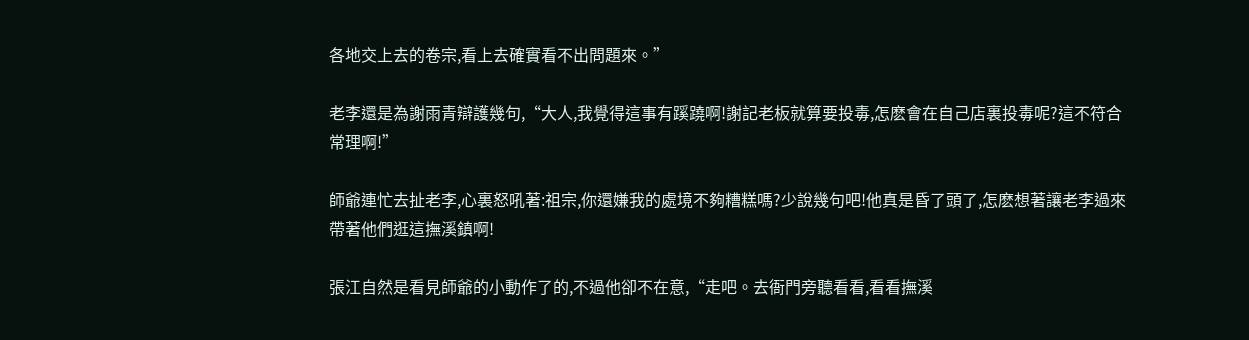各地交上去的卷宗,看上去確實看不出問題來。”

老李還是為謝雨青辯護幾句,“大人,我覺得這事有蹊蹺啊!謝記老板就算要投毒,怎麽會在自己店裏投毒呢?這不符合常理啊!”

師爺連忙去扯老李,心裏怒吼著:祖宗,你還嫌我的處境不夠糟糕嗎?少說幾句吧!他真是昏了頭了,怎麽想著讓老李過來帶著他們逛這撫溪鎮啊!

張江自然是看見師爺的小動作了的,不過他卻不在意,“走吧。去衙門旁聽看看,看看撫溪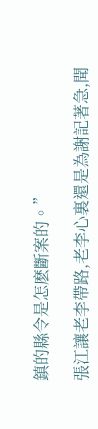鎮的縣令是怎麽斷案的。”

張江讓老李帶路,老李心裏還是為謝記著急,聞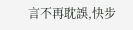言不再耽誤,快步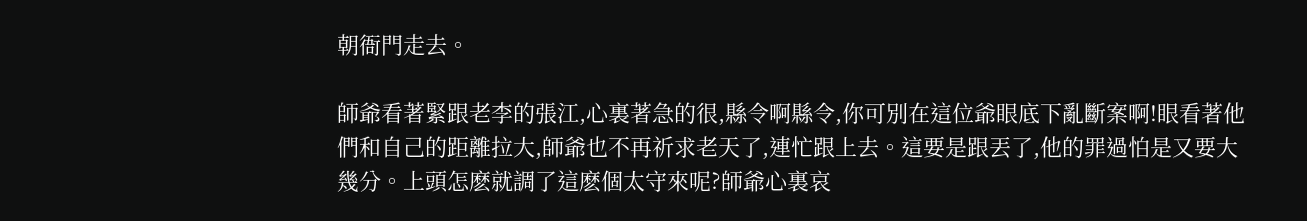朝衙門走去。

師爺看著緊跟老李的張江,心裏著急的很,縣令啊縣令,你可別在這位爺眼底下亂斷案啊!眼看著他們和自己的距離拉大,師爺也不再祈求老天了,連忙跟上去。這要是跟丟了,他的罪過怕是又要大幾分。上頭怎麽就調了這麽個太守來呢?師爺心裏哀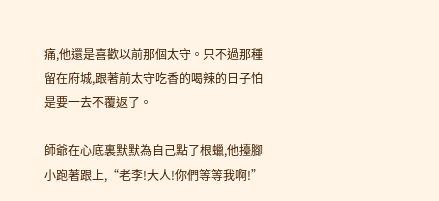痛,他還是喜歡以前那個太守。只不過那種留在府城,跟著前太守吃香的喝辣的日子怕是要一去不覆返了。

師爺在心底裏默默為自己點了根蠟,他擡腳小跑著跟上,“老李!大人!你們等等我啊!”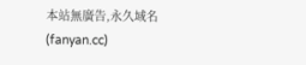本站無廣告,永久域名(fanyan.cc)